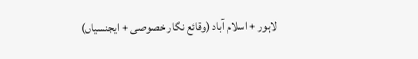لاہور + اسلام آباد (وقائع نگار خصوصی + ایجنسیاں)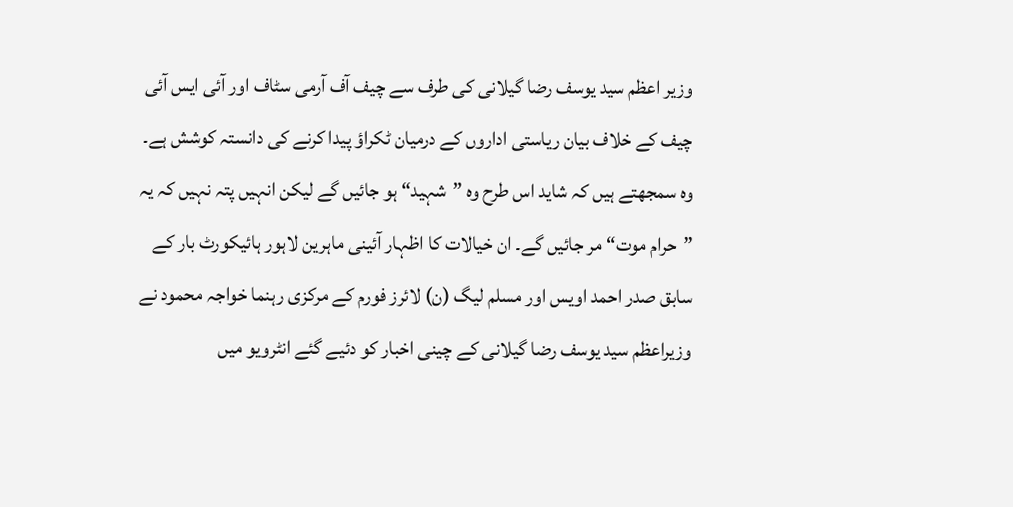وزیر اعظم سید یوسف رضا گیلانی کی طرف سے چیف آف آرمی سٹاف اور آئی ایس آئی چیف کے خلاف بیان ریاستی اداروں کے درمیان ٹکراؤ پیدا کرنے کی دانستہ کوشش ہے۔ وہ سمجھتے ہیں کہ شاید اس طرح وہ ”شہید“ ہو جائیں گے لیکن انہیں پتہ نہیں کہ یہ ”حرام موت“ مر جائیں گے۔ ان خیالات کا اظہار آئینی ماہرین لاہور ہائیکورٹ بار کے سابق صدر احمد اویس اور مسلم لیگ (ن) لائرز فورم کے مرکزی رہنما خواجہ محمود نے وزیراعظم سید یوسف رضا گیلانی کے چینی اخبار کو دئیے گئے انٹرویو میں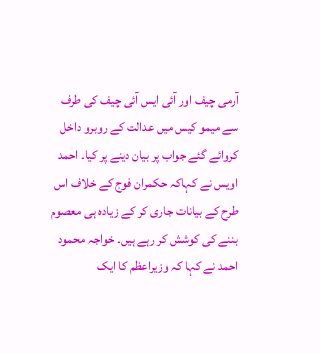آرمی چیف اور آئی ایس آئی چیف کی طرف سے میمو کیس میں عدالت کے روبرو داخل کروائے گئے جواب پر بیان دینے پر کیا۔ احمد اویس نے کہاکہ حکمران فوج کے خلاف اس طرح کے بیانات جاری کر کے زیادہ ہی معصوم بننے کی کوشش کر رہے ہیں۔ خواجہ محمود احمد نے کہا کہ وزیراعظم کا ایک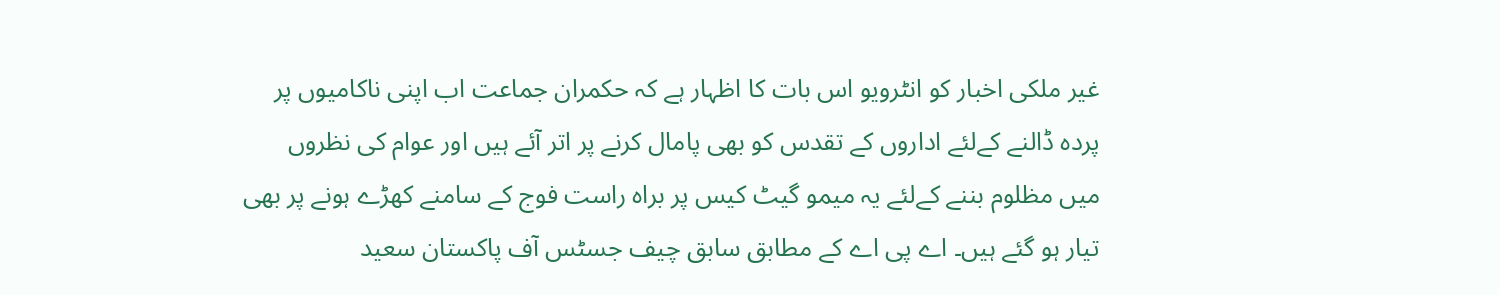غیر ملکی اخبار کو انٹرویو اس بات کا اظہار ہے کہ حکمران جماعت اب اپنی ناکامیوں پر پردہ ڈالنے کےلئے اداروں کے تقدس کو بھی پامال کرنے پر اتر آئے ہیں اور عوام کی نظروں میں مظلوم بننے کےلئے یہ میمو گیٹ کیس پر براہ راست فوج کے سامنے کھڑے ہونے پر بھی تیار ہو گئے ہیں۔ اے پی اے کے مطابق سابق چیف جسٹس آف پاکستان سعید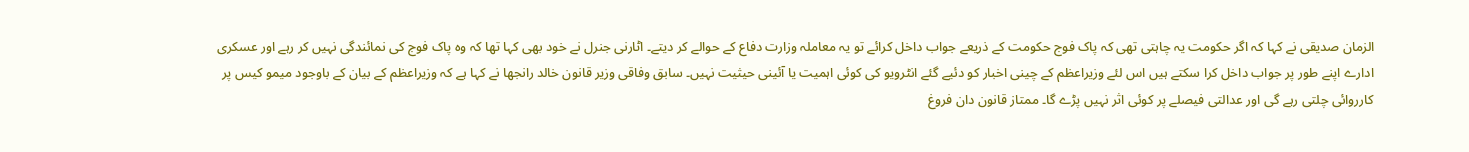الزمان صدیقی نے کہا کہ اگر حکومت یہ چاہتی تھی کہ پاک فوج حکومت کے ذریعے جواب داخل کرائے تو یہ معاملہ وزارت دفاع کے حوالے کر دیتے۔ اٹارنی جنرل نے خود بھی کہا تھا کہ وہ پاک فوج کی نمائندگی نہیں کر رہے اور عسکری ادارے اپنے طور پر جواب داخل کرا سکتے ہیں اس لئے وزیراعظم کے چینی اخبار کو دئیے گئے انٹرویو کی کوئی اہمیت یا آئینی حیثیت نہیں۔ سابق وفاقی وزیر قانون خالد رانجھا نے کہا ہے کہ وزیراعظم کے بیان کے باوجود میمو کیس پر کارروائی چلتی رہے گی اور عدالتی فیصلے پر کوئی اثر نہیں پڑے گا۔ ممتاز قانون دان فروغ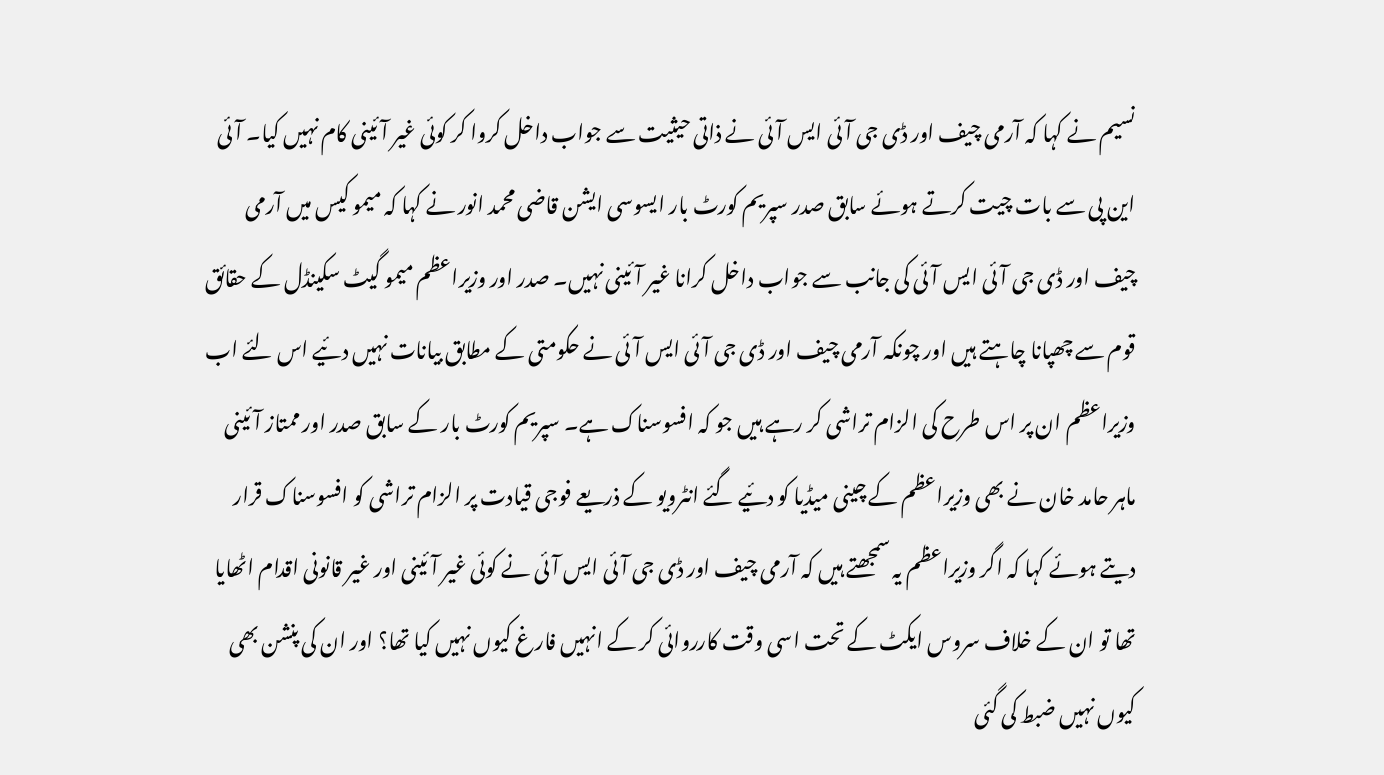نسیم نے کہا کہ آرمی چیف اور ڈی جی آئی ایس آئی نے ذاتی حیثیت سے جواب داخل کروا کر کوئی غیر آئینی کام نہیں کیا۔ آئی این پی سے بات چیت کرتے ہوئے سابق صدر سپریم کورٹ بار ایسوسی ایشن قاضی محمد انور نے کہا کہ میمو کیس میں آرمی چیف اور ڈی جی آئی ایس آئی کی جانب سے جواب داخل کرانا غیر آئینی نہیں۔ صدر اور وزیراعظم میمو گیٹ سکینڈل کے حقائق قوم سے چھپانا چاہتے ہیں اور چونکہ آرمی چیف اور ڈی جی آئی ایس آئی نے حکومتی کے مطابق بیانات نہیں دئیے اس لئے اب وزیراعظم ان پر اس طرح کی الزام تراشی کر رہے ہیں جو کہ افسوسناک ہے۔ سپریم کورٹ بار کے سابق صدر اور ممتاز آئینی ماہر حامد خان نے بھی وزیراعظم کے چینی میڈیا کو دئیے گئے انٹرویو کے ذریعے فوجی قیادت پر الزام تراشی کو افسوسناک قرار دیتے ہوئے کہا کہ اگر وزیراعظم یہ سمجھتے ہیں کہ آرمی چیف اور ڈی جی آئی ایس آئی نے کوئی غیر آئینی اور غیر قانونی اقدام اٹھایا تھا تو ان کے خلاف سروس ایکٹ کے تحت اسی وقت کارروائی کر کے انہیں فارغ کیوں نہیں کیا تھا؟ اور ان کی پنشن بھی کیوں نہیں ضبط کی گئی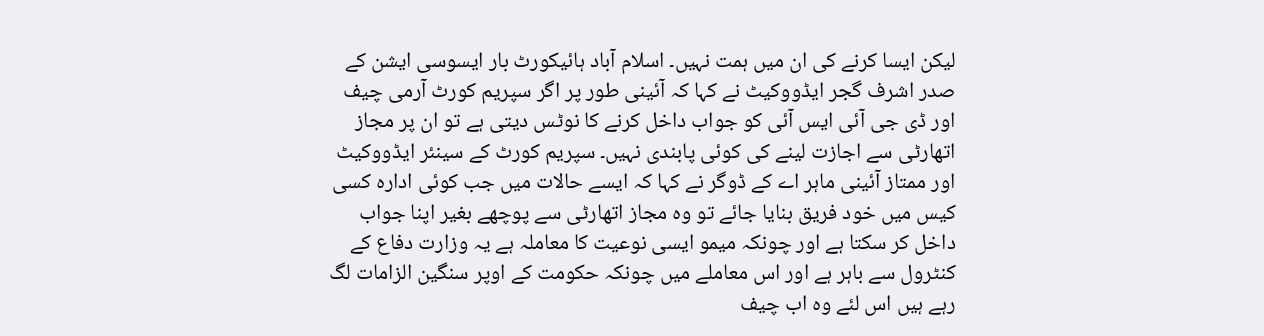لیکن ایسا کرنے کی ان میں ہمت نہیں۔ اسلام آباد ہائیکورٹ بار ایسوسی ایشن کے صدر اشرف گجر ایڈووکیٹ نے کہا کہ آئینی طور پر اگر سپریم کورٹ آرمی چیف اور ڈی جی آئی ایس آئی کو جواب داخل کرنے کا نوٹس دیتی ہے تو ان پر مجاز اتھارٹی سے اجازت لینے کی کوئی پابندی نہیں۔ سپریم کورٹ کے سینئر ایڈووکیٹ اور ممتاز آئینی ماہر اے کے ڈوگر نے کہا کہ ایسے حالات میں جب کوئی ادارہ کسی کیس میں خود فریق بنایا جائے تو وہ مجاز اتھارٹی سے پوچھے بغیر اپنا جواب داخل کر سکتا ہے اور چونکہ میمو ایسی نوعیت کا معاملہ ہے یہ وزارت دفاع کے کنٹرول سے باہر ہے اور اس معاملے میں چونکہ حکومت کے اوپر سنگین الزامات لگ رہے ہیں اس لئے وہ اب چیف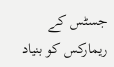جسٹس کے ریمارکس کو بنیاد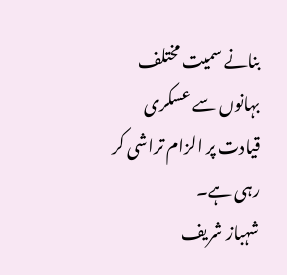بنانے سمیت مختلف بہانوں سے عسکری قیادت پر الزام تراشی کر رہی ہے۔
شہباز شریف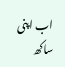اب اپنی ساکھ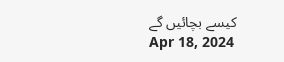کیسے بچائیں گے
Apr 18, 2024